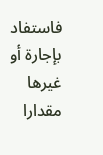فاستفاد بإجارة أو غيرها مقدارا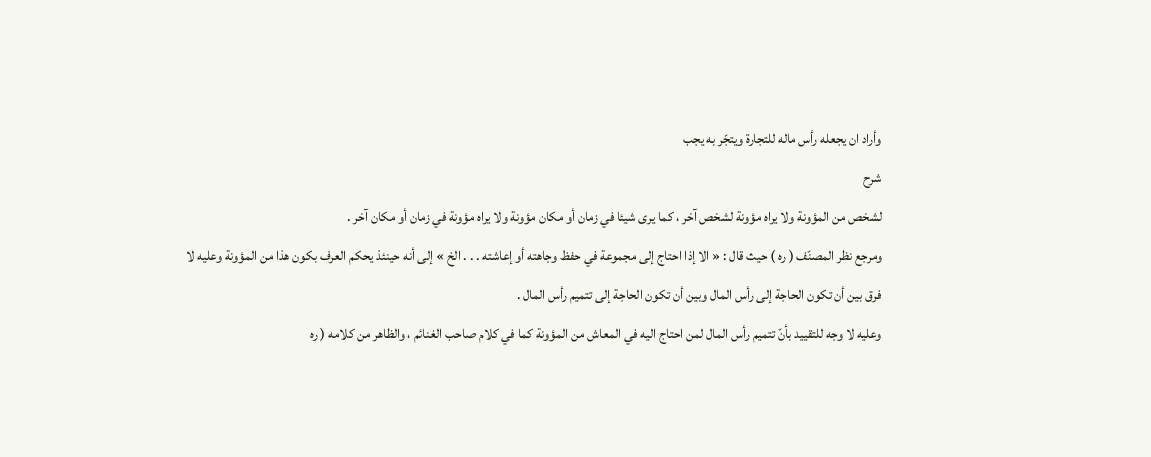وأراد ان يجعله رأس ماله للتجارة ويتجّر به يجب
شرح
لشخص من المؤونة ولا يراه مؤونة لشخص آخر ، كما يرى شيئا في زمان أو مكان مؤونة ولا يراه مؤونة في زمان أو مكان آخر .
ومرجع نظر المصنّف ( ره ) حيث قال : « الا إذا احتاج إلى مجموعة في حفظ وجاهته أو إعاشته . . . الخ » إلى أنه حينئذ يحكم العرف بكون هذا من المؤونة وعليه لا فرق بين أن تكون الحاجة إلى رأس المال وبين أن تكون الحاجة إلى تتميم رأس المال .
وعليه لا وجه للتقييد بأنّ تتميم رأس المال لمن احتاج اليه في المعاش من المؤونة كما في كلام صاحب الغنائم ، والظاهر من كلامه ( ره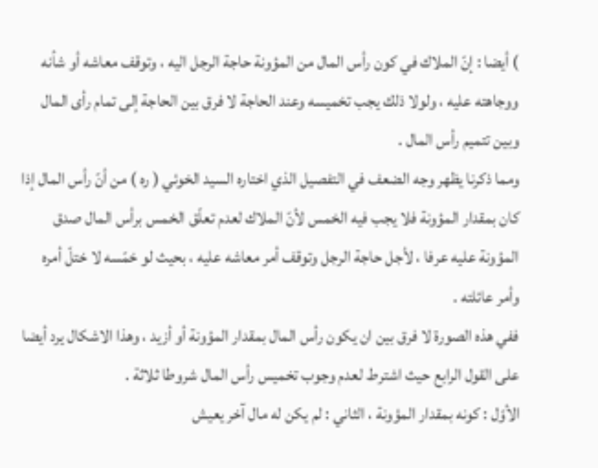) أيضا : إنّ الملاك في كون رأس المال من المؤونة حاجة الرجل اليه ، وتوقف معاشه أو شأنه ووجاهته عليه ، ولولا ذلك يجب تخميسه وعند الحاجة لا فرق بين الحاجة إلى تمام رأى المال وبين تتميم رأس المال .
ومما ذكرنا يظهر وجه الضعف في التفصيل الذي اختاره السيد الخوئي ( ره ) من أنّ رأس المال إذا كان بمقدار المؤونة فلا يجب فيه الخمس لأنّ الملاك لعدم تعلّق الخمس برأس المال صدق المؤونة عليه عرفا ، لأجل حاجة الرجل وتوقف أمر معاشه عليه ، بحيث لو خمّسه لا ختلّ أمره وأمر عائلته .
ففي هذه الصورة لا فرق بين ان يكون رأس المال بمقدار المؤونة أو أزيد ، وهذا الاشكال يرد أيضا على القول الرابع حيث اشترط لعدم وجوب تخميس رأس المال شروطا ثلاثة .
الأوّل : كونه بمقدار المؤونة ، الثاني : لم يكن له مال آخر يعيش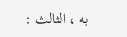به ، الثالث :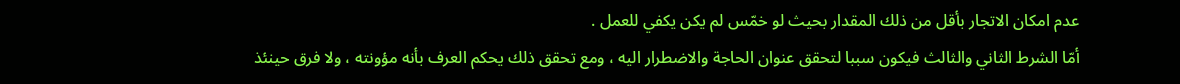عدم امكان الاتجار بأقل من ذلك المقدار بحيث لو خمّس لم يكن يكفي للعمل .
أمّا الشرط الثاني والثالث فيكون سببا لتحقق عنوان الحاجة والاضطرار اليه ، ومع تحقق ذلك يحكم العرف بأنه مؤونته ، ولا فرق حينئذ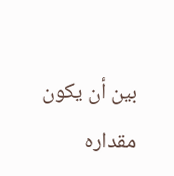بين أن يكون مقداره